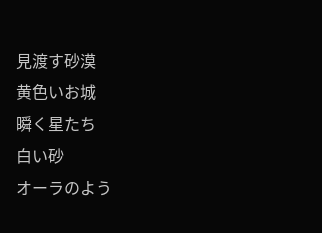見渡す砂漠
黄色いお城
瞬く星たち
白い砂
オーラのよう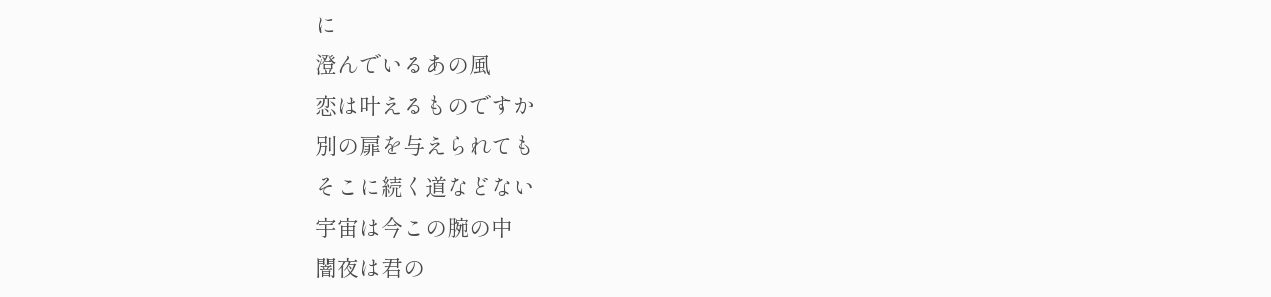に
澄んでいるあの風
恋は叶えるものですか
別の扉を与えられても
そこに続く道などない
宇宙は今この腕の中
闇夜は君の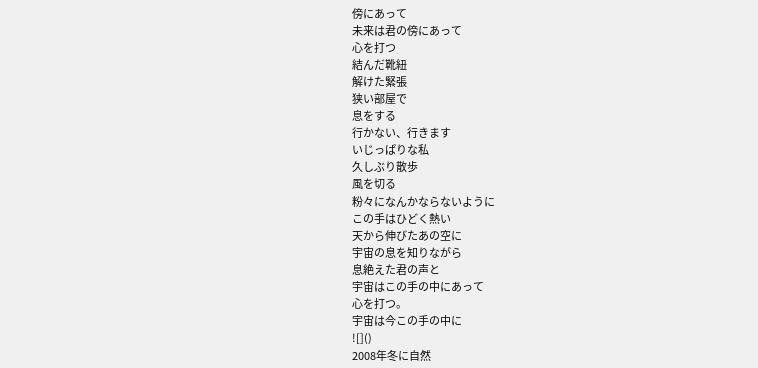傍にあって
未来は君の傍にあって
心を打つ
結んだ靴紐
解けた緊張
狭い部屋で
息をする
行かない、行きます
いじっぱりな私
久しぶり散歩
風を切る
粉々になんかならないように
この手はひどく熱い
天から伸びたあの空に
宇宙の息を知りながら
息絶えた君の声と
宇宙はこの手の中にあって
心を打つ。
宇宙は今この手の中に
![]()
2008年冬に自然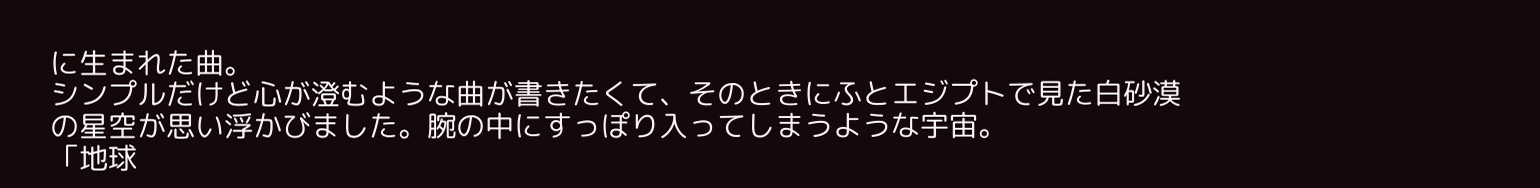に生まれた曲。
シンプルだけど心が澄むような曲が書きたくて、そのときにふとエジプトで見た白砂漠の星空が思い浮かびました。腕の中にすっぽり入ってしまうような宇宙。
「地球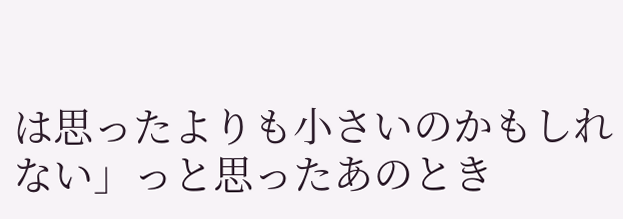は思ったよりも小さいのかもしれない」っと思ったあのとき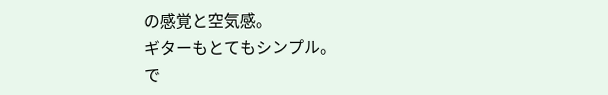の感覚と空気感。
ギターもとてもシンプル。
で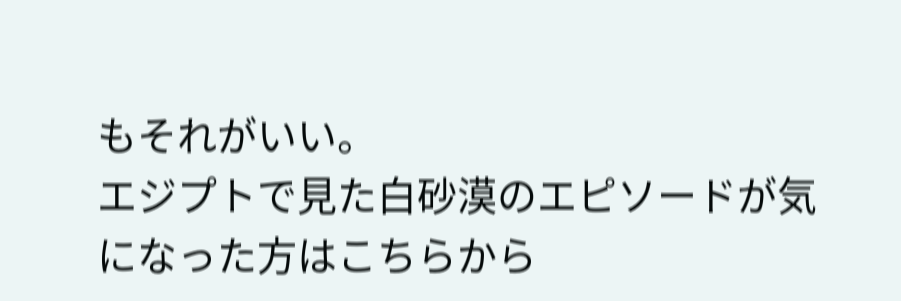もそれがいい。
エジプトで見た白砂漠のエピソードが気になった方はこちらから